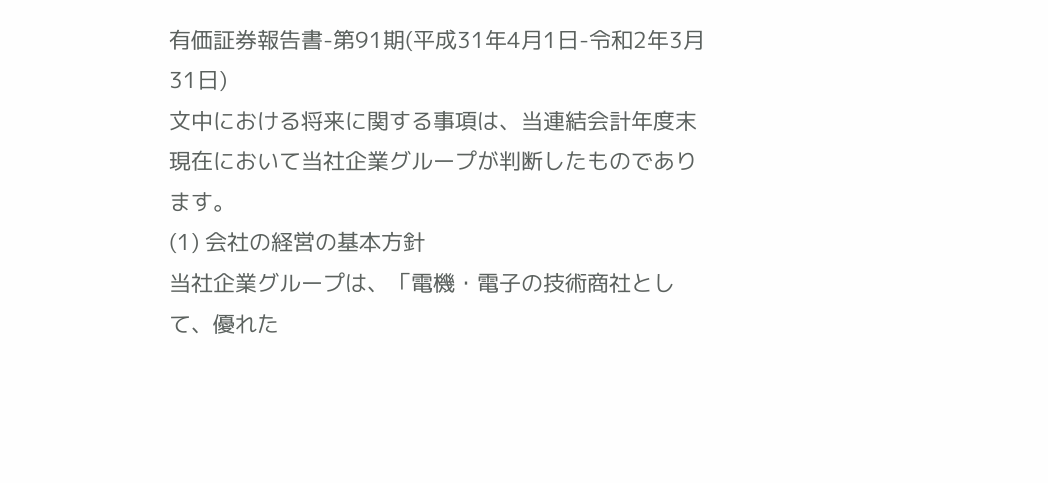有価証券報告書-第91期(平成31年4月1日-令和2年3月31日)
文中における将来に関する事項は、当連結会計年度末現在において当社企業グループが判断したものであります。
(1) 会社の経営の基本方針
当社企業グループは、「電機・電子の技術商社として、優れた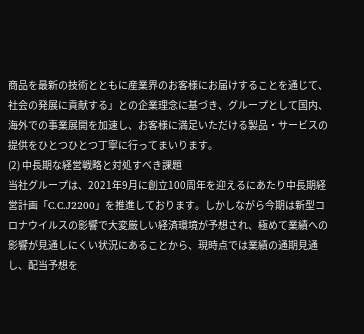商品を最新の技術とともに産業界のお客様にお届けすることを通じて、社会の発展に貢献する」との企業理念に基づき、グループとして国内、海外での事業展開を加速し、お客様に満足いただける製品・サービスの提供をひとつひとつ丁寧に行ってまいります。
(2) 中長期な経営戦略と対処すべき課題
当社グループは、2021年9月に創立100周年を迎えるにあたり中長期経営計画「C.C.J2200」を推進しております。しかしながら今期は新型コロナウイルスの影響で大変厳しい経済環境が予想され、極めて業績への影響が見通しにくい状況にあることから、現時点では業績の通期見通し、配当予想を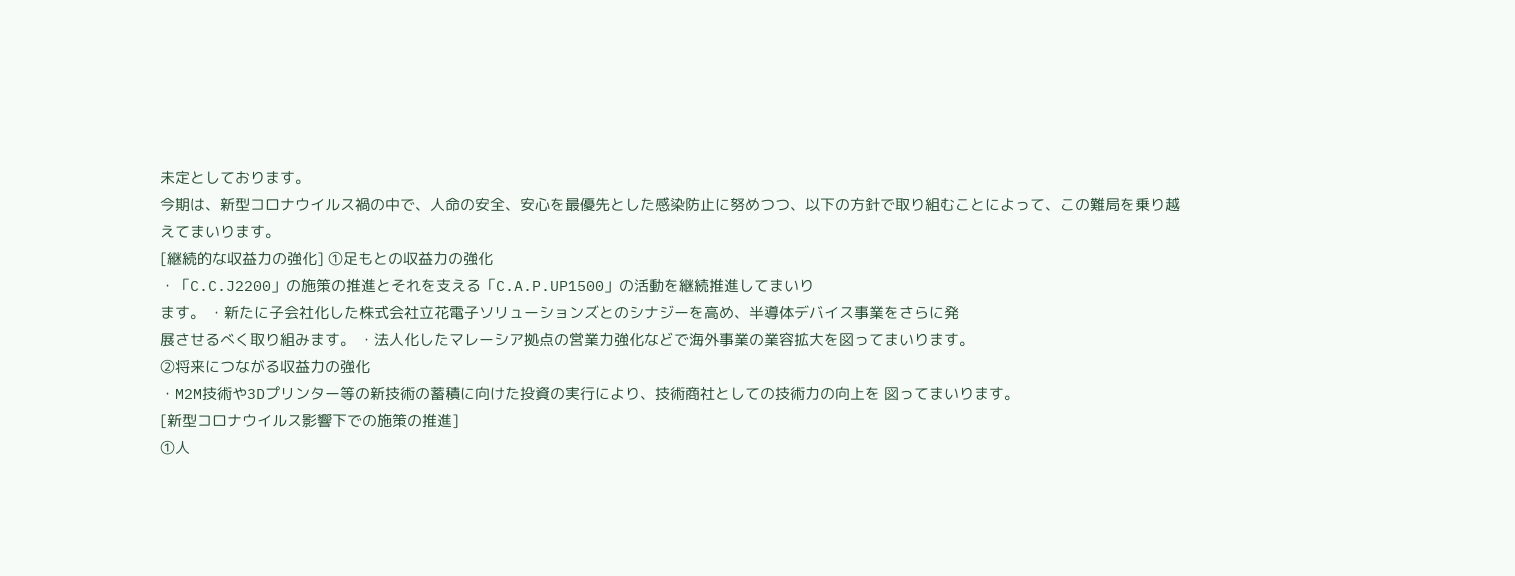未定としております。
今期は、新型コロナウイルス禍の中で、人命の安全、安心を最優先とした感染防止に努めつつ、以下の方針で取り組むことによって、この難局を乗り越えてまいります。
[継続的な収益力の強化] ①足もとの収益力の強化
・「C.C.J2200」の施策の推進とそれを支える「C.A.P.UP1500」の活動を継続推進してまいり
ます。 ・新たに子会社化した株式会社立花電子ソリューションズとのシナジーを高め、半導体デバイス事業をさらに発
展させるべく取り組みます。 ・法人化したマレーシア拠点の営業力強化などで海外事業の業容拡大を図ってまいります。
②将来につながる収益力の強化
・M2M技術や3Dプリンター等の新技術の蓄積に向けた投資の実行により、技術商社としての技術力の向上を 図ってまいります。
[新型コロナウイルス影響下での施策の推進]
①人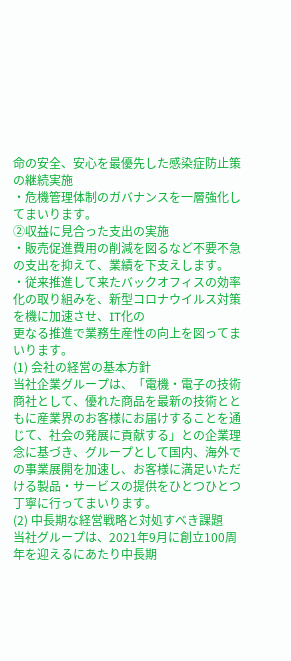命の安全、安心を最優先した感染症防止策の継続実施
・危機管理体制のガバナンスを一層強化してまいります。
②収益に見合った支出の実施
・販売促進費用の削減を図るなど不要不急の支出を抑えて、業績を下支えします。
・従来推進して来たバックオフィスの効率化の取り組みを、新型コロナウイルス対策を機に加速させ、IT化の
更なる推進で業務生産性の向上を図ってまいります。
(1) 会社の経営の基本方針
当社企業グループは、「電機・電子の技術商社として、優れた商品を最新の技術とともに産業界のお客様にお届けすることを通じて、社会の発展に貢献する」との企業理念に基づき、グループとして国内、海外での事業展開を加速し、お客様に満足いただける製品・サービスの提供をひとつひとつ丁寧に行ってまいります。
(2) 中長期な経営戦略と対処すべき課題
当社グループは、2021年9月に創立100周年を迎えるにあたり中長期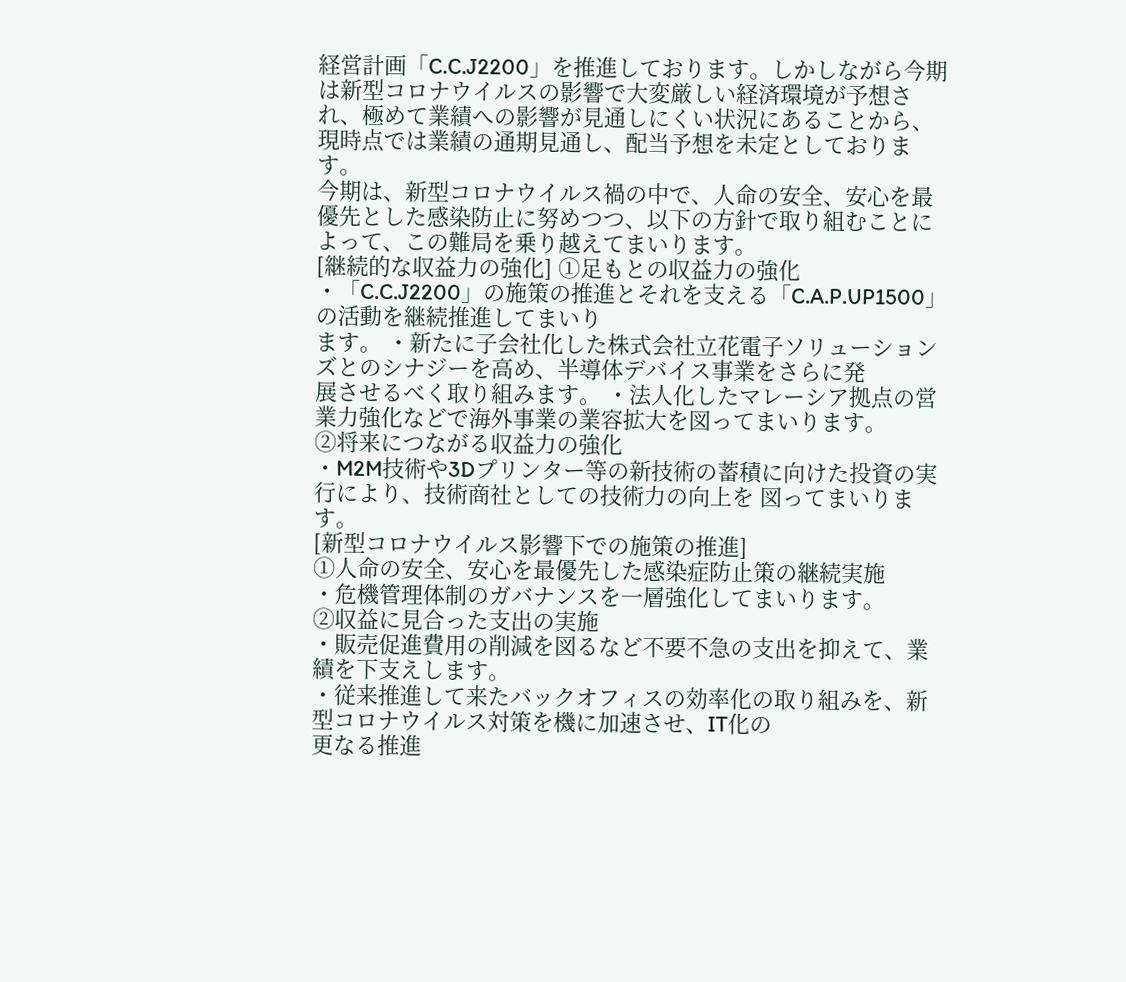経営計画「C.C.J2200」を推進しております。しかしながら今期は新型コロナウイルスの影響で大変厳しい経済環境が予想され、極めて業績への影響が見通しにくい状況にあることから、現時点では業績の通期見通し、配当予想を未定としております。
今期は、新型コロナウイルス禍の中で、人命の安全、安心を最優先とした感染防止に努めつつ、以下の方針で取り組むことによって、この難局を乗り越えてまいります。
[継続的な収益力の強化] ①足もとの収益力の強化
・「C.C.J2200」の施策の推進とそれを支える「C.A.P.UP1500」の活動を継続推進してまいり
ます。 ・新たに子会社化した株式会社立花電子ソリューションズとのシナジーを高め、半導体デバイス事業をさらに発
展させるべく取り組みます。 ・法人化したマレーシア拠点の営業力強化などで海外事業の業容拡大を図ってまいります。
②将来につながる収益力の強化
・M2M技術や3Dプリンター等の新技術の蓄積に向けた投資の実行により、技術商社としての技術力の向上を 図ってまいります。
[新型コロナウイルス影響下での施策の推進]
①人命の安全、安心を最優先した感染症防止策の継続実施
・危機管理体制のガバナンスを一層強化してまいります。
②収益に見合った支出の実施
・販売促進費用の削減を図るなど不要不急の支出を抑えて、業績を下支えします。
・従来推進して来たバックオフィスの効率化の取り組みを、新型コロナウイルス対策を機に加速させ、IT化の
更なる推進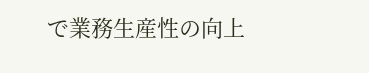で業務生産性の向上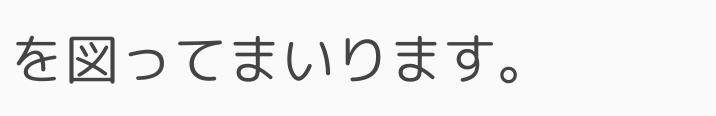を図ってまいります。